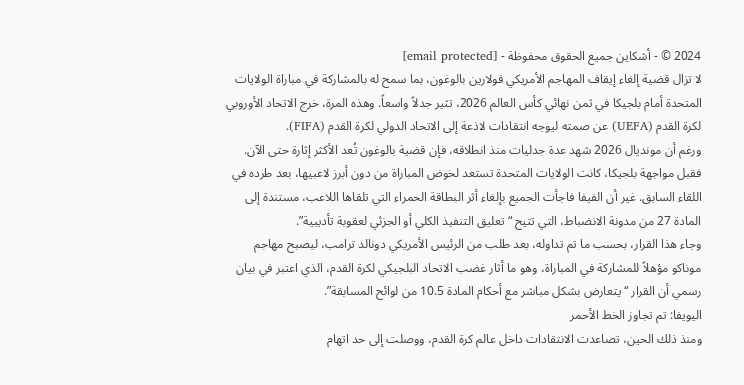2024 © - أشكاين جميع الحقوق محفوظة - [email protected]
لا تزال قضية إلغاء إيقاف المهاجم الأمريكي فولارين بالوغون، بما سمح له بالمشاركة في مباراة الولايات المتحدة أمام بلجيكا في ثمن نهائي كأس العالم 2026، تثير جدلاً واسعاً. وهذه المرة، خرج الاتحاد الأوروبي لكرة القدم (UEFA) عن صمته ليوجه انتقادات لاذعة إلى الاتحاد الدولي لكرة القدم (FIFA).
ورغم أن مونديال 2026 شهد عدة جدليات منذ انطلاقه، فإن قضية بالوغون تُعد الأكثر إثارة حتى الآن. فقبل مواجهة بلجيكا، كانت الولايات المتحدة تستعد لخوض المباراة من دون أبرز لاعبيها، بعد طرده في اللقاء السابق. غير أن الفيفا فاجأت الجميع بإلغاء أثر البطاقة الحمراء التي تلقاها اللاعب، مستندة إلى المادة 27 من مدونة الانضباط، التي تتيح “تعليق التنفيذ الكلي أو الجزئي لعقوبة تأديبية”.
وجاء هذا القرار، بحسب ما تم تداوله، بعد طلب من الرئيس الأمريكي دونالد ترامب، ليصبح مهاجم موناكو مؤهلاً للمشاركة في المباراة، وهو ما أثار غضب الاتحاد البلجيكي لكرة القدم، الذي اعتبر في بيان رسمي أن القرار “يتعارض بشكل مباشر مع أحكام المادة 10.5 من لوائح المسابقة”.
اليويفا: تم تجاوز الخط الأحمر
ومنذ ذلك الحين، تصاعدت الانتقادات داخل عالم كرة القدم، ووصلت إلى حد اتهام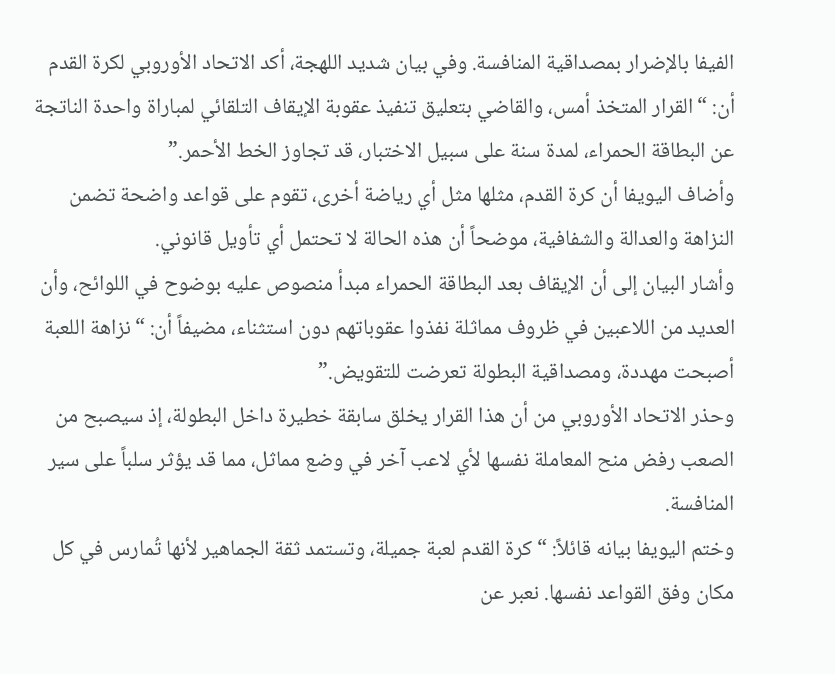الفيفا بالإضرار بمصداقية المنافسة. وفي بيان شديد اللهجة، أكد الاتحاد الأوروبي لكرة القدم أن: “القرار المتخذ أمس، والقاضي بتعليق تنفيذ عقوبة الإيقاف التلقائي لمباراة واحدة الناتجة عن البطاقة الحمراء، لمدة سنة على سبيل الاختبار، قد تجاوز الخط الأحمر.”
وأضاف اليويفا أن كرة القدم، مثلها مثل أي رياضة أخرى، تقوم على قواعد واضحة تضمن النزاهة والعدالة والشفافية، موضحاً أن هذه الحالة لا تحتمل أي تأويل قانوني.
وأشار البيان إلى أن الإيقاف بعد البطاقة الحمراء مبدأ منصوص عليه بوضوح في اللوائح، وأن العديد من اللاعبين في ظروف مماثلة نفذوا عقوباتهم دون استثناء، مضيفاً أن: “نزاهة اللعبة أصبحت مهددة، ومصداقية البطولة تعرضت للتقويض.”
وحذر الاتحاد الأوروبي من أن هذا القرار يخلق سابقة خطيرة داخل البطولة، إذ سيصبح من الصعب رفض منح المعاملة نفسها لأي لاعب آخر في وضع مماثل، مما قد يؤثر سلباً على سير المنافسة.
وختم اليويفا بيانه قائلاً: “كرة القدم لعبة جميلة، وتستمد ثقة الجماهير لأنها تُمارس في كل مكان وفق القواعد نفسها. نعبر عن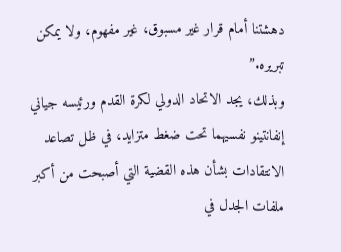دهشتنا أمام قرار غير مسبوق، غير مفهوم، ولا يمكن تبريره.”
وبذلك، يجد الاتحاد الدولي لكرة القدم ورئيسه جياني إنفانتينو نفسيهما تحت ضغط متزايد، في ظل تصاعد الانتقادات بشأن هذه القضية التي أصبحت من أكبر ملفات الجدل في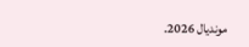مونديال 2026.